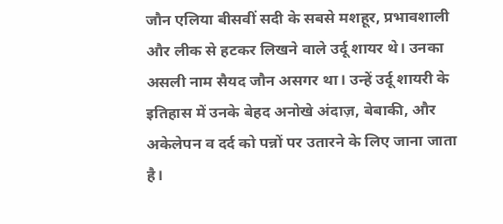जौन एलिया बीसवीं सदी के सबसे मशहूर, प्रभावशाली और लीक से हटकर लिखने वाले उर्दू शायर थे। उनका असली नाम सैयद जौन असगर था। उन्हें उर्दू शायरी के इतिहास में उनके बेहद अनोखे अंदाज़, बेबाकी, और अकेलेपन व दर्द को पन्नों पर उतारने के लिए जाना जाता है।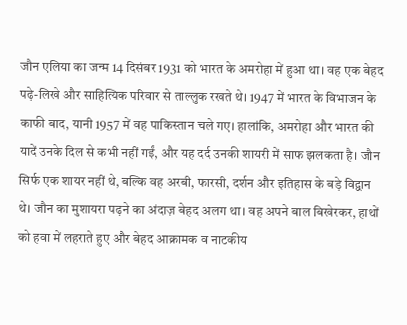जौन एलिया का जन्म 14 दिसंबर 1931 को भारत के अमरोहा में हुआ था। वह एक बेहद पढ़े-लिखे और साहित्यिक परिवार से ताल्लुक रखते थे। 1947 में भारत के विभाजन के काफी बाद, यानी 1957 में वह पाकिस्तान चले गए। हालांकि, अमरोहा और भारत की यादें उनके दिल से कभी नहीं गईं, और यह दर्द उनकी शायरी में साफ झलकता है। जौन सिर्फ एक शायर नहीं थे, बल्कि वह अरबी, फारसी, दर्शन और इतिहास के बड़े विद्वान थे। जौन का मुशायरा पढ़ने का अंदाज़ बेहद अलग था। वह अपने बाल बिखेरकर, हाथों को हवा में लहराते हुए और बेहद आक्रामक व नाटकीय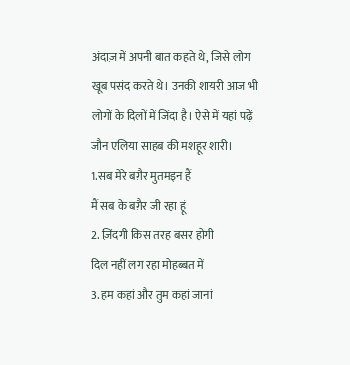अंदाज़ में अपनी बात कहते थे, जिसे लोग खूब पसंद करते थे। उनकी शायरी आज भी लोगों के दिलों में जिंदा है। ऐसे में यहां पढ़ें जौन एलिया साहब की मशहूर शारी।
1.सब मेरे बग़ैर मुतमइन हैं
मैं सब के बग़ैर जी रहा हूं
2. ज़िंदगी किस तरह बसर होगी
दिल नहीं लग रहा मोहब्बत में
3. हम कहां और तुम कहां जानां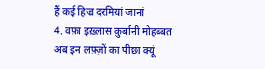हैं कई हिज्र दरमियां जानां
4. वफ़ा इख़्लास क़ुर्बानी मोहब्बत
अब इन लफ़्ज़ों का पीछा क्यूं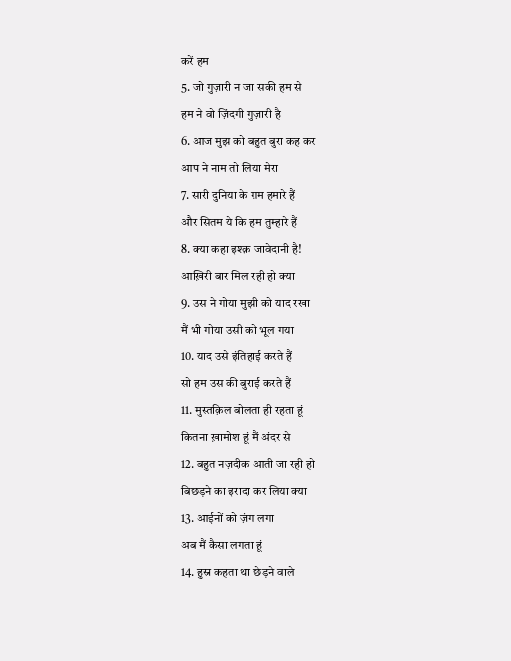करें हम
5. जो गुज़ारी न जा सकी हम से
हम ने वो ज़िंदगी गुज़ारी है
6. आज मुझ को बहुत बुरा कह कर
आप ने नाम तो लिया मेरा
7. सारी दुनिया के ग़म हमारे हैं
और सितम ये कि हम तुम्हारे हैं
8. क्या कहा इश्क़ जावेदानी है!
आख़िरी बार मिल रही हो क्या
9. उस ने गोया मुझी को याद रखा
मैं भी गोया उसी को भूल गया
10. याद उसे इंतिहाई करते हैं
सो हम उस की बुराई करते हैं
11. मुस्तक़िल बोलता ही रहता हूं
कितना ख़ामोश हूं मैं अंदर से
12. बहुत नज़दीक आती जा रही हो
बिछड़ने का इरादा कर लिया क्या
13. आईनों को ज़ंग लगा
अब मैं कैसा लगता हूं
14. हुस्न कहता था छेड़ने वाले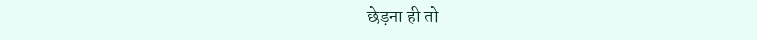छेड़ना ही तो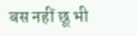बस नहीं छू भी